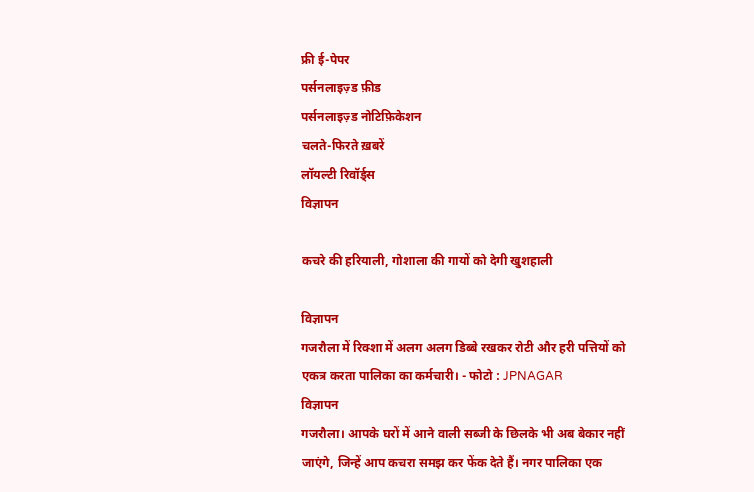फ्री ई-पेपर
पर्सनलाइज़्ड फ़ीड
पर्सनलाइज़्ड नोटिफ़िकेशन
चलते-फिरते ख़बरें
लॉयल्टी रिवॉर्ड्स
विज्ञापन

कचरे की हरियाली, गोशाला की गायों को देगी खुशहाली

विज्ञापन
गजरौला में रिक्शा में अलग अलग डिब्बे रखकर रोटी और हरी पत्तियों को एकत्र करता पालिका का कर्मचारी। - फोटो : JPNAGAR
विज्ञापन
गजरौला। आपके घरों में आने वाली सब्जी के छिलके भी अब बेकार नहीं जाएंगे, जिन्हें आप कचरा समझ कर फेंक देते हैं। नगर पालिका एक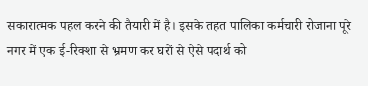सकारात्मक पहल करने की तैयारी में है। इसके तहत पालिका कर्मचारी रोजाना पूरे नगर में एक ई-रिक्शा से भ्रमण कर घरों से ऐसे पदार्थ को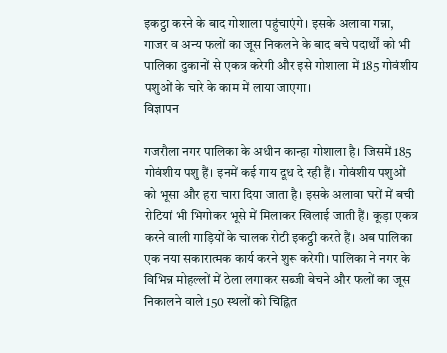इकट्ठा करने के बाद गोशाला पहुंचाएंगे। इसके अलावा गन्ना, गाजर व अन्य फलों का जूस निकलने के बाद बचे पदार्थों को भी पालिका दुकानों से एकत्र करेगी और इसे गोशाला में 185 गोवंशीय पशुओं के चारे के काम में लाया जाएगा।
विज्ञापन

गजरौला नगर पालिका के अधीन कान्हा गोशाला है। जिसमें 185 गोवंशीय पशु हैं। इनमें कई गाय दूध दे रही हैं। गोवंशीय पशुओं को भूसा और हरा चारा दिया जाता है। इसके अलावा घरों में बची रोटियां भी भिगोकर भूसे में मिलाकर खिलाई जाती हैं। कूड़ा एकत्र करने वाली गाड़ियों के चालक रोटी इकट्ठी करते हैं। अब पालिका एक नया सकारात्मक कार्य करने शुरू करेगी। पालिका ने नगर के विभिन्न मोहल्लों में ठेला लगाकर सब्जी बेचने और फलों का जूस निकालने वाले 150 स्थलों को चिह्नित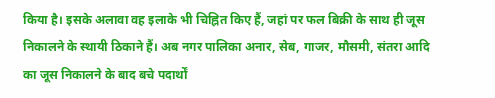किया है। इसके अलावा वह इलाके भी चिह्नित किए हैं, जहां पर फल बिक्री के साथ ही जूस निकालने के स्थायी ठिकाने हैं। अब नगर पालिका अनार, सेब, गाजर, मौसमी, संतरा आदि का जूस निकालने के बाद बचे पदार्थों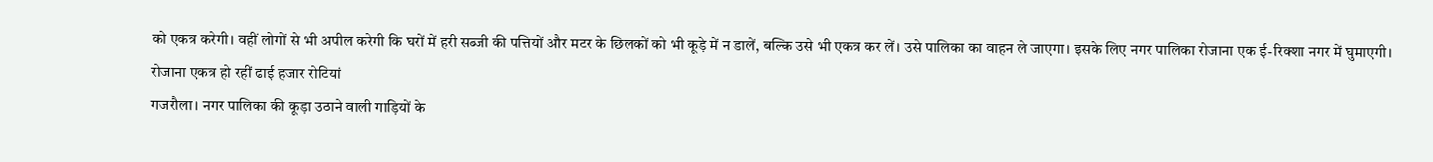को एकत्र करेगी। वहीं लोगों से भी अपील करेगी कि घरों में हरी सब्जी की पत्तियों और मटर के छिलकों को भी कूड़े में न डालें, बल्कि उसे भी एकत्र कर लें। उसे पालिका का वाहन ले जाएगा। इसके लिए नगर पालिका रोजाना एक ई-रिक्शा नगर में घुमाएगी।
रोजाना एकत्र हो रहीं ढाई हजार रोटियां
गजरौला। नगर पालिका की कूड़ा उठाने वाली गाड़ियों के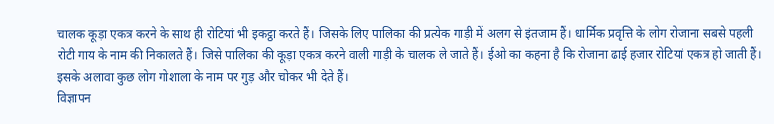चालक कूड़ा एकत्र करने के साथ ही रोटियां भी इकट्ठा करते हैं। जिसके लिए पालिका की प्रत्येक गाड़ी में अलग से इंतजाम हैं। धार्मिक प्रवृत्ति के लोग रोजाना सबसे पहली रोटी गाय के नाम की निकालते हैं। जिसे पालिका की कूड़ा एकत्र करने वाली गाड़ी के चालक ले जाते हैं। ईओ का कहना है कि रोजाना ढाई हजार रोटियां एकत्र हो जाती हैं। इसके अलावा कुछ लोग गोशाला के नाम पर गुड़ और चोकर भी देते हैं।
विज्ञापन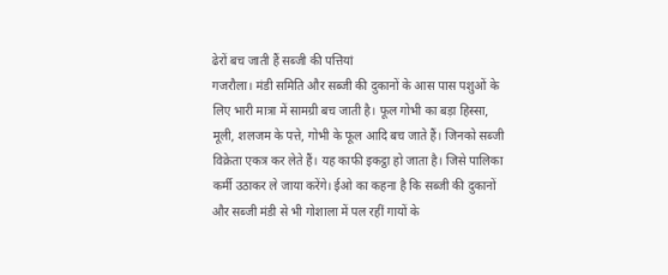ढेरों बच जाती हैं सब्जी की पत्तियां
गजरौला। मंडी समिति और सब्जी की दुकानों के आस पास पशुओं के लिए भारी मात्रा में सामग्री बच जाती है। फूल गोभी का बड़ा हिस्सा, मूली, शलजम के पत्ते, गोभी के फूल आदि बच जाते हैं। जिनको सब्जी विक्रेता एकत्र कर लेते हैं। यह काफी इकट्ठा हो जाता है। जिसे पालिका कर्मी उठाकर ले जाया करेंगे। ईओ का कहना है कि सब्जी की दुकानों और सब्जी मंडी से भी गोशाला में पल रहीं गायों के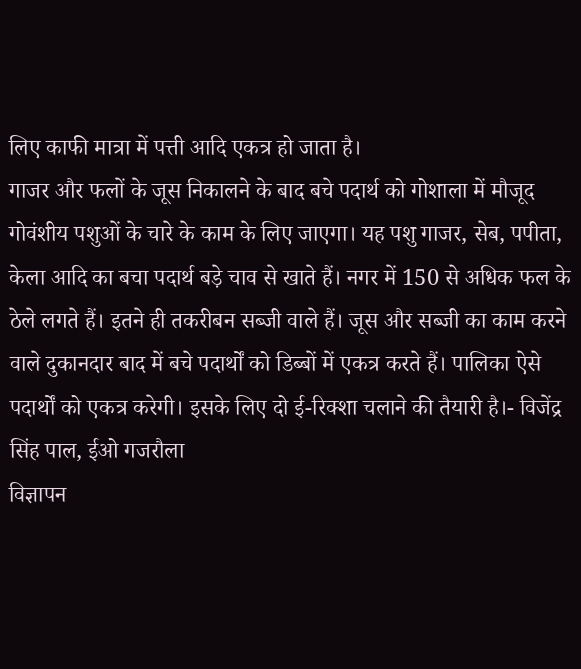लिए काफी मात्रा में पत्ती आदि एकत्र हो जाता है।
गाजर और फलों के जूस निकालने के बाद बचे पदार्थ को गोशाला में मौजूद गोवंशीय पशुओं के चारे के काम के लिए जाएगा। यह पशु गाजर, सेब, पपीता, केला आदि का बचा पदार्थ बड़े चाव से खाते हैं। नगर में 150 से अधिक फल के ठेले लगते हैं। इतने ही तकरीबन सब्जी वाले हैं। जूस और सब्जी का काम करने वाले दुकानदार बाद में बचे पदार्थों को डिब्बों में एकत्र करते हैं। पालिका ऐसे पदार्थों को एकत्र करेगी। इसके लिए दो ई-रिक्शा चलाने की तैयारी है।- विजेंद्र सिंह पाल, ईओ गजरौला
विज्ञापन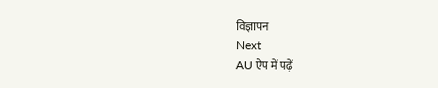विज्ञापन
Next
AU ऐप में पढ़ें